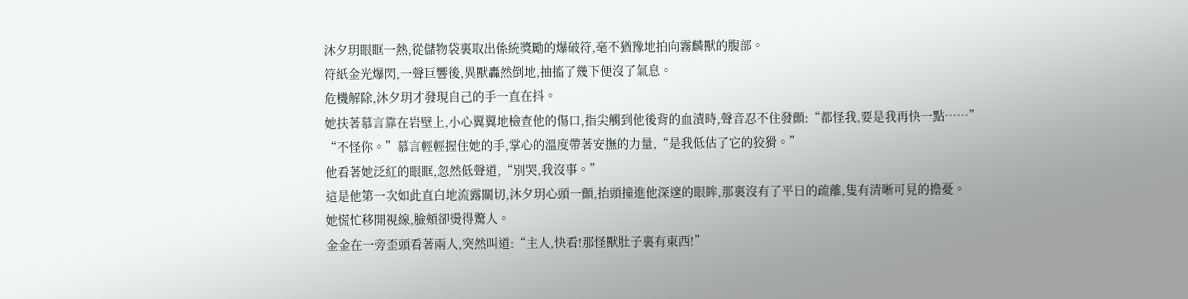沐夕玥眼眶一熱,從儲物袋裏取出係統獎勵的爆破符,毫不猶豫地拍向霧麟獸的腹部。
符紙金光爆閃,一聲巨響後,異獸轟然倒地,抽搐了幾下便沒了氣息。
危機解除,沐夕玥才發現自己的手一直在抖。
她扶著慕言靠在岩壁上,小心翼翼地檢查他的傷口,指尖觸到他後背的血漬時,聲音忍不住發顫:“都怪我,要是我再快一點……”
“不怪你。”慕言輕輕握住她的手,掌心的溫度帶著安撫的力量,“是我低估了它的狡猾。”
他看著她泛紅的眼眶,忽然低聲道,“別哭,我沒事。”
這是他第一次如此直白地流露關切,沐夕玥心頭一顫,抬頭撞進他深邃的眼眸,那裏沒有了平日的疏離,隻有清晰可見的擔憂。
她慌忙移開視線,臉頰卻燙得驚人。
金金在一旁歪頭看著兩人,突然叫道:“主人,快看!那怪獸肚子裏有東西!”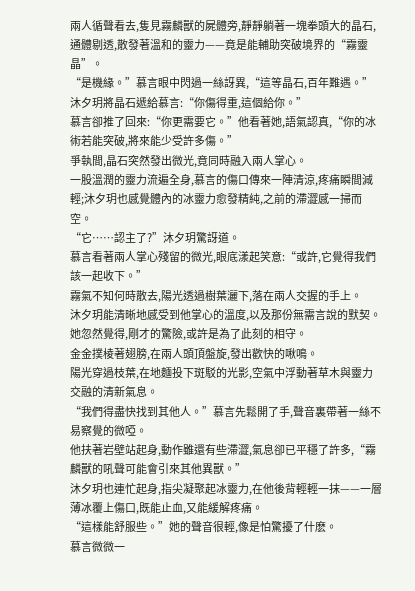兩人循聲看去,隻見霧麟獸的屍體旁,靜靜躺著一塊拳頭大的晶石,通體剔透,散發著溫和的靈力——竟是能輔助突破境界的“霧靈晶”。
“是機緣。”慕言眼中閃過一絲訝異,“這等晶石,百年難遇。”
沐夕玥將晶石遞給慕言:“你傷得重,這個給你。”
慕言卻推了回來:“你更需要它。”他看著她,語氣認真,“你的冰術若能突破,將來能少受許多傷。”
爭執間,晶石突然發出微光,竟同時融入兩人掌心。
一股溫潤的靈力流遍全身,慕言的傷口傳來一陣清涼,疼痛瞬間減輕;沐夕玥也感覺體內的冰靈力愈發精純,之前的滯澀感一掃而空。
“它……認主了?”沐夕玥驚訝道。
慕言看著兩人掌心殘留的微光,眼底漾起笑意:“或許,它覺得我們該一起收下。”
霧氣不知何時散去,陽光透過樹葉灑下,落在兩人交握的手上。
沐夕玥能清晰地感受到他掌心的溫度,以及那份無需言說的默契。
她忽然覺得,剛才的驚險,或許是為了此刻的相守。
金金撲棱著翅膀,在兩人頭頂盤旋,發出歡快的啾鳴。
陽光穿過枝葉,在地麵投下斑駁的光影,空氣中浮動著草木與靈力交融的清新氣息。
“我們得盡快找到其他人。”慕言先鬆開了手,聲音裏帶著一絲不易察覺的微啞。
他扶著岩壁站起身,動作雖還有些滯澀,氣息卻已平穩了許多,“霧麟獸的吼聲可能會引來其他異獸。”
沐夕玥也連忙起身,指尖凝聚起冰靈力,在他後背輕輕一抹——一層薄冰覆上傷口,既能止血,又能緩解疼痛。
“這樣能舒服些。”她的聲音很輕,像是怕驚擾了什麽。
慕言微微一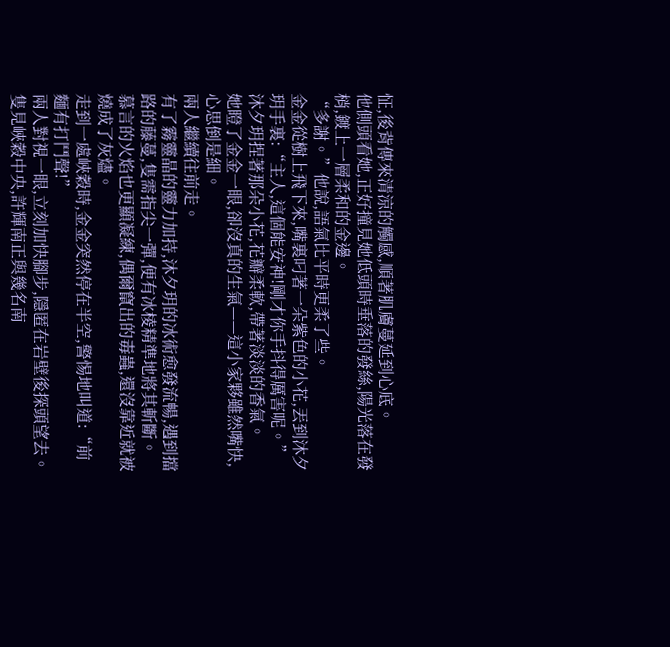怔,後背傳來清涼的觸感,順著肌膚蔓延到心底。
他側頭看她,正好撞見她低頭時垂落的發絲,陽光落在發梢,鍍上一層柔和的金邊。
“多謝。”他說,語氣比平時更柔了些。
金金從樹上飛下來,嘴裏叼著一朵紫色的小花,丟到沐夕玥手裏:“主人,這個能安神!剛才你手抖得厲害呢。”
沐夕玥捏著那朵小花,花瓣柔軟,帶著淡淡的香氣。
她瞪了金金一眼,卻沒真的生氣——這小家夥雖然嘴快,心思倒是細。
兩人繼續往前走。
有了霧靈晶的靈力加持,沐夕玥的冰術愈發流暢,遇到擋路的藤蔓,隻需指尖一彈,便有冰棱精準地將其斬斷。
慕言的火焰也更顯凝練,偶爾竄出的毒蟲,還沒靠近就被燒成了灰燼。
走到一處峽穀時,金金突然停在半空,警惕地叫道:“前麵有打鬥聲!”
兩人對視一眼,立刻加快腳步,隱匿在岩壁後探頭望去。
隻見峽穀中央,許輝南正與幾名南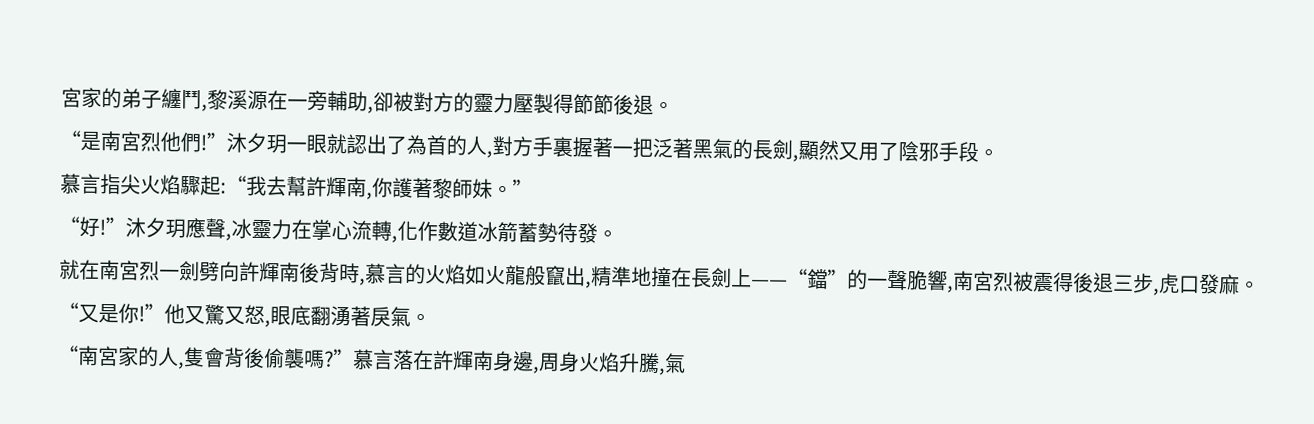宮家的弟子纏鬥,黎溪源在一旁輔助,卻被對方的靈力壓製得節節後退。
“是南宮烈他們!”沐夕玥一眼就認出了為首的人,對方手裏握著一把泛著黑氣的長劍,顯然又用了陰邪手段。
慕言指尖火焰驟起:“我去幫許輝南,你護著黎師妹。”
“好!”沐夕玥應聲,冰靈力在掌心流轉,化作數道冰箭蓄勢待發。
就在南宮烈一劍劈向許輝南後背時,慕言的火焰如火龍般竄出,精準地撞在長劍上——“鐺”的一聲脆響,南宮烈被震得後退三步,虎口發麻。
“又是你!”他又驚又怒,眼底翻湧著戾氣。
“南宮家的人,隻會背後偷襲嗎?”慕言落在許輝南身邊,周身火焰升騰,氣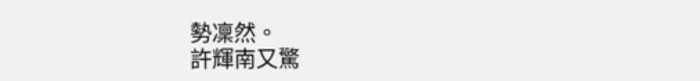勢凜然。
許輝南又驚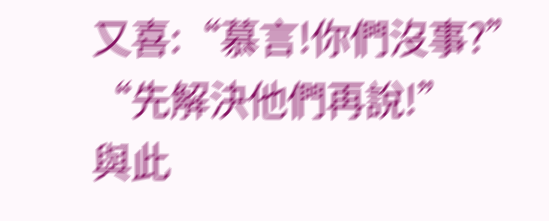又喜:“慕言!你們沒事?”
“先解決他們再說!”
與此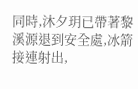同時,沐夕玥已帶著黎溪源退到安全處,冰箭接連射出,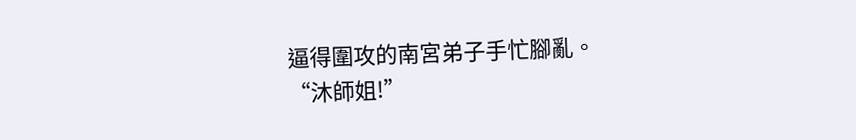逼得圍攻的南宮弟子手忙腳亂。
“沐師姐!”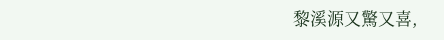黎溪源又驚又喜,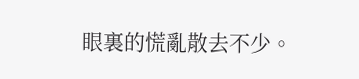眼裏的慌亂散去不少。